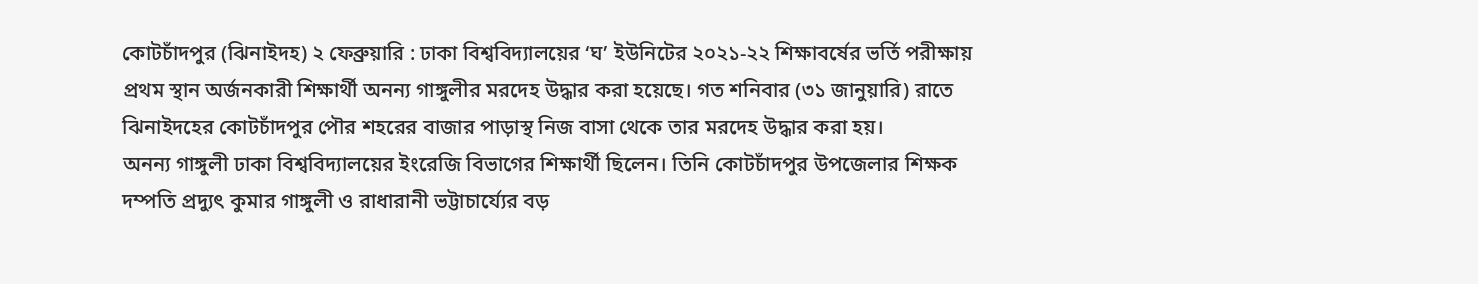কোটচাঁদপুর (ঝিনাইদহ) ২ ফেব্রুয়ারি : ঢাকা বিশ্ববিদ্যালয়ের ‘ঘ’ ইউনিটের ২০২১-২২ শিক্ষাবর্ষের ভর্তি পরীক্ষায় প্রথম স্থান অর্জনকারী শিক্ষার্থী অনন্য গাঙ্গুলীর মরদেহ উদ্ধার করা হয়েছে। গত শনিবার (৩১ জানুয়ারি) রাতে ঝিনাইদহের কোটচাঁদপুর পৌর শহরের বাজার পাড়াস্থ নিজ বাসা থেকে তার মরদেহ উদ্ধার করা হয়।
অনন্য গাঙ্গুলী ঢাকা বিশ্ববিদ্যালয়ের ইংরেজি বিভাগের শিক্ষার্থী ছিলেন। তিনি কোটচাঁদপুর উপজেলার শিক্ষক দম্পতি প্রদ্যুৎ কুমার গাঙ্গুলী ও রাধারানী ভট্টাচার্য্যের বড়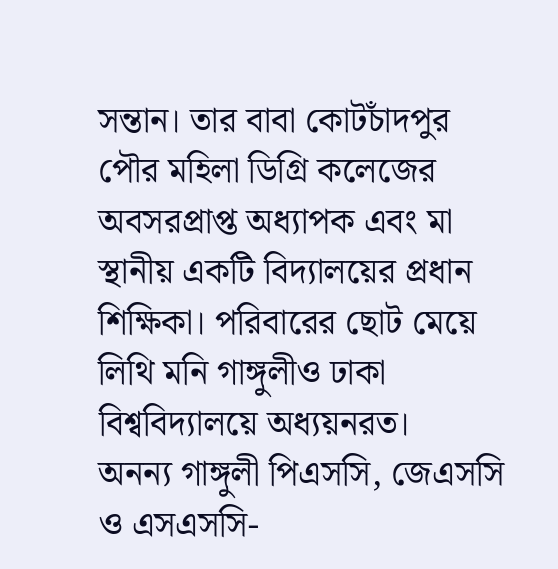সন্তান। তার বাবা কোটচাঁদপুর পৌর মহিলা ডিগ্রি কলেজের অবসরপ্রাপ্ত অধ্যাপক এবং মা স্থানীয় একটি বিদ্যালয়ের প্রধান শিক্ষিকা। পরিবারের ছোট মেয়ে লিথি মনি গাঙ্গুলীও ঢাকা বিশ্ববিদ্যালয়ে অধ্যয়নরত।
অনন্য গাঙ্গুলী পিএসসি, জেএসসি ও এসএসসি-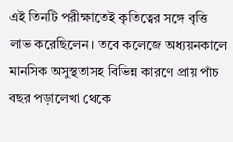এই তিনটি পরীক্ষাতেই কৃতিত্বের সঙ্গে বৃত্তি লাভ করেছিলেন। তবে কলেজে অধ্যয়নকালে মানসিক অসুস্থতাসহ বিভিন্ন কারণে প্রায় পাঁচ বছর পড়ালেখা থেকে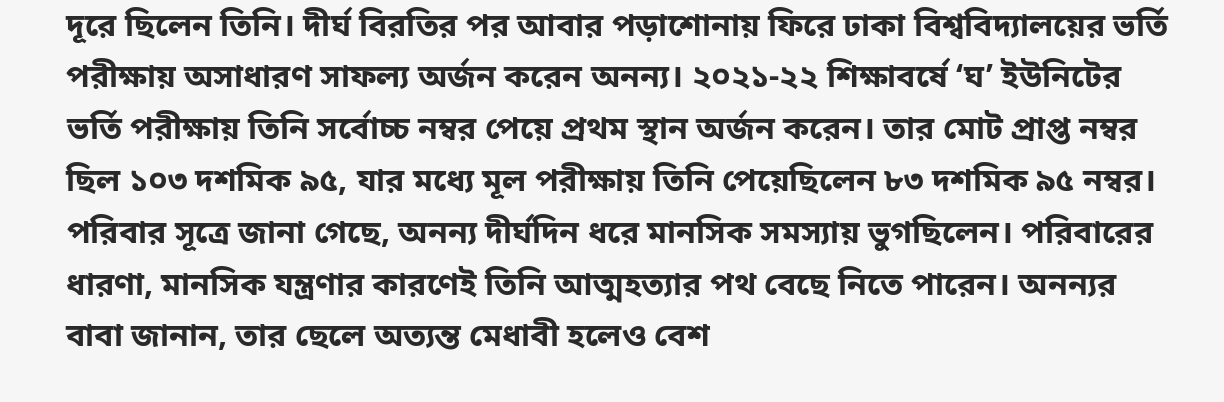দূরে ছিলেন তিনি। দীর্ঘ বিরতির পর আবার পড়াশোনায় ফিরে ঢাকা বিশ্ববিদ্যালয়ের ভর্তি পরীক্ষায় অসাধারণ সাফল্য অর্জন করেন অনন্য। ২০২১-২২ শিক্ষাবর্ষে ‘ঘ’ ইউনিটের ভর্তি পরীক্ষায় তিনি সর্বোচ্চ নম্বর পেয়ে প্রথম স্থান অর্জন করেন। তার মোট প্রাপ্ত নম্বর ছিল ১০৩ দশমিক ৯৫, যার মধ্যে মূল পরীক্ষায় তিনি পেয়েছিলেন ৮৩ দশমিক ৯৫ নম্বর।
পরিবার সূত্রে জানা গেছে, অনন্য দীর্ঘদিন ধরে মানসিক সমস্যায় ভুগছিলেন। পরিবারের ধারণা, মানসিক যন্ত্রণার কারণেই তিনি আত্মহত্যার পথ বেছে নিতে পারেন। অনন্যর বাবা জানান, তার ছেলে অত্যন্ত মেধাবী হলেও বেশ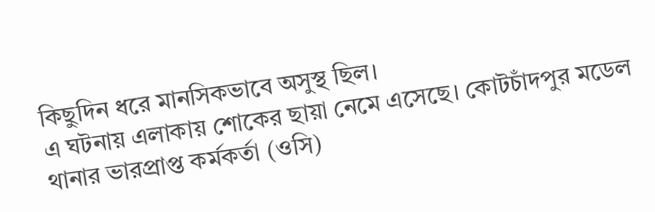কিছুদিন ধরে মানসিকভাবে অসুস্থ ছিল।
এ ঘটনায় এলাকায় শোকের ছায়া নেমে এসেছে। কোটচাঁদপুর মডেল থানার ভারপ্রাপ্ত কর্মকর্তা (ওসি)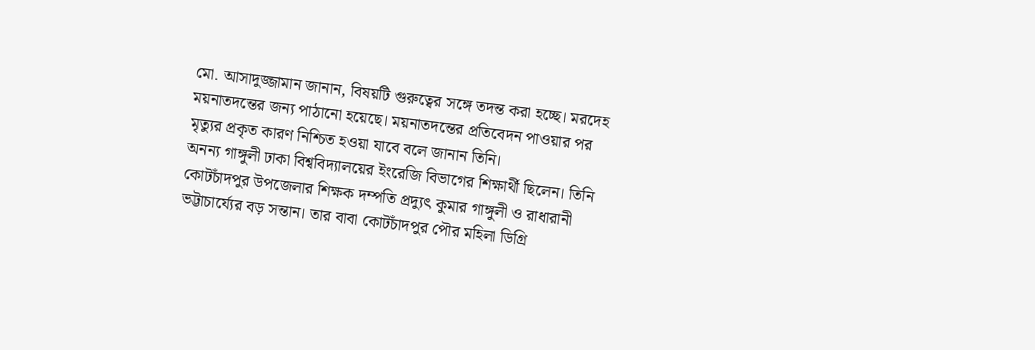মো. আসাদুজ্জামান জানান, বিষয়টি গুরুত্বের সঙ্গে তদন্ত করা হচ্ছে। মরদেহ ময়নাতদন্তের জন্য পাঠানো হয়েছে। ময়নাতদন্তের প্রতিবেদন পাওয়ার পর মৃত্যুর প্রকৃত কারণ নিশ্চিত হওয়া যাবে বলে জানান তিনি।
অনন্য গাঙ্গুলী ঢাকা বিশ্ববিদ্যালয়ের ইংরেজি বিভাগের শিক্ষার্থী ছিলেন। তিনি কোটচাঁদপুর উপজেলার শিক্ষক দম্পতি প্রদ্যুৎ কুমার গাঙ্গুলী ও রাধারানী ভট্টাচার্য্যের বড় সন্তান। তার বাবা কোটচাঁদপুর পৌর মহিলা ডিগ্রি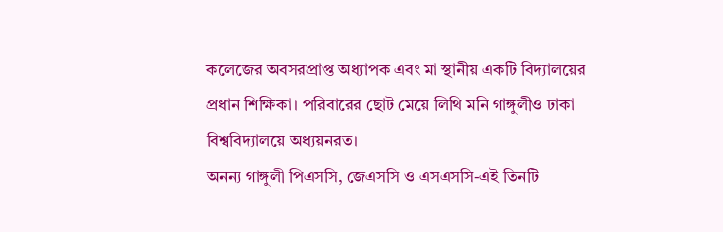কলেজের অবসরপ্রাপ্ত অধ্যাপক এবং মা স্থানীয় একটি বিদ্যালয়ের প্রধান শিক্ষিকা। পরিবারের ছোট মেয়ে লিথি মনি গাঙ্গুলীও ঢাকা বিশ্ববিদ্যালয়ে অধ্যয়নরত।
অনন্য গাঙ্গুলী পিএসসি, জেএসসি ও এসএসসি-এই তিনটি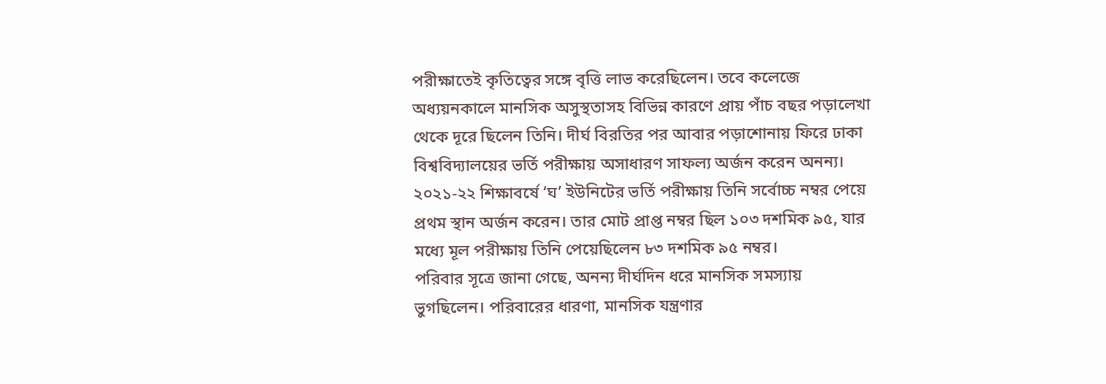পরীক্ষাতেই কৃতিত্বের সঙ্গে বৃত্তি লাভ করেছিলেন। তবে কলেজে অধ্যয়নকালে মানসিক অসুস্থতাসহ বিভিন্ন কারণে প্রায় পাঁচ বছর পড়ালেখা থেকে দূরে ছিলেন তিনি। দীর্ঘ বিরতির পর আবার পড়াশোনায় ফিরে ঢাকা বিশ্ববিদ্যালয়ের ভর্তি পরীক্ষায় অসাধারণ সাফল্য অর্জন করেন অনন্য। ২০২১-২২ শিক্ষাবর্ষে ‘ঘ’ ইউনিটের ভর্তি পরীক্ষায় তিনি সর্বোচ্চ নম্বর পেয়ে প্রথম স্থান অর্জন করেন। তার মোট প্রাপ্ত নম্বর ছিল ১০৩ দশমিক ৯৫, যার মধ্যে মূল পরীক্ষায় তিনি পেয়েছিলেন ৮৩ দশমিক ৯৫ নম্বর।
পরিবার সূত্রে জানা গেছে, অনন্য দীর্ঘদিন ধরে মানসিক সমস্যায় ভুগছিলেন। পরিবারের ধারণা, মানসিক যন্ত্রণার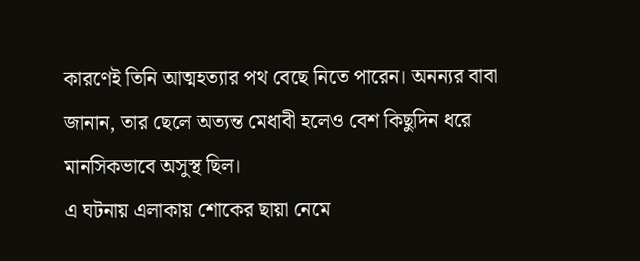কারণেই তিনি আত্মহত্যার পথ বেছে নিতে পারেন। অনন্যর বাবা জানান, তার ছেলে অত্যন্ত মেধাবী হলেও বেশ কিছুদিন ধরে মানসিকভাবে অসুস্থ ছিল।
এ ঘটনায় এলাকায় শোকের ছায়া নেমে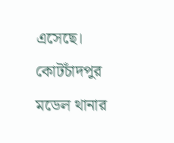এসেছে। কোটচাঁদপুর মডেল থানার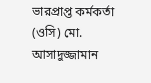ভারপ্রাপ্ত কর্মকর্তা (ওসি) মো. আসাদুজ্জামান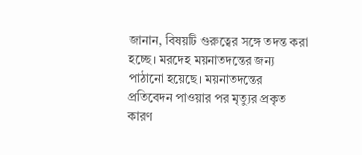জানান, বিষয়টি গুরুত্বের সঙ্গে তদন্ত করা হচ্ছে। মরদেহ ময়নাতদন্তের জন্য পাঠানো হয়েছে। ময়নাতদন্তের প্রতিবেদন পাওয়ার পর মৃত্যুর প্রকৃত কারণ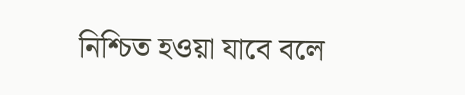নিশ্চিত হওয়া যাবে বলে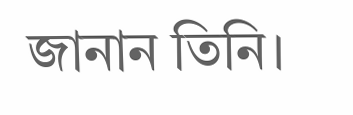জানান তিনি।